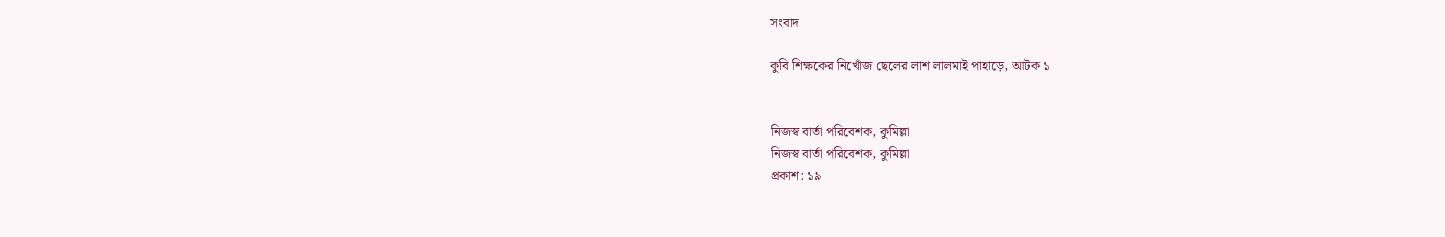সংবাদ

কুবি শিক্ষকের নিখোঁজ ছেলের লাশ লালমাই পাহাড়ে, আটক ১


নিজস্ব বার্তা পরিবেশক, কুমিল্লা
নিজস্ব বার্তা পরিবেশক, কুমিল্লা
প্রকাশ: ১৯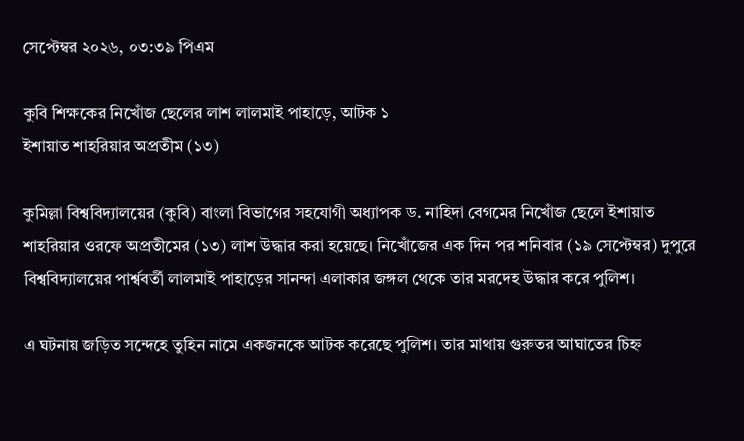সেপ্টেম্বর ২০২৬, ০৩:৩৯ পিএম

কুবি শিক্ষকের নিখোঁজ ছেলের লাশ লালমাই পাহাড়ে, আটক ১
ইশায়াত শাহরিয়ার অপ্রতীম (১৩)

কুমিল্লা বিশ্ববিদ্যালয়ের (কুবি) বাংলা বিভাগের সহযোগী অধ্যাপক ড. নাহিদা বেগমের নিখোঁজ ছেলে ইশায়াত শাহরিয়ার ওরফে অপ্রতীমের (১৩) লাশ উদ্ধার করা হয়েছে। নিখোঁজের এক দিন পর শনিবার (১৯ সেপ্টেম্বর) দুপুরে বিশ্ববিদ্যালয়ের পার্শ্ববর্তী লালমাই পাহাড়ের সানন্দা এলাকার জঙ্গল থেকে তার মরদেহ উদ্ধার করে পুলিশ।

এ ঘটনায় জড়িত সন্দেহে তুহিন নামে একজনকে আটক করেছে পুলিশ। তার মাথায় গুরুতর আঘাতের চিহ্ন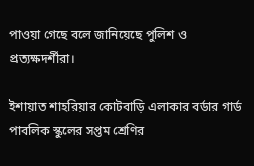পাওয়া গেছে বলে জানিয়েছে পুলিশ ও প্রত্যক্ষদর্শীরা।

ইশায়াত শাহরিয়ার কোটবাড়ি এলাকার বর্ডার গার্ড পাবলিক স্কুলের সপ্তম শ্রেণির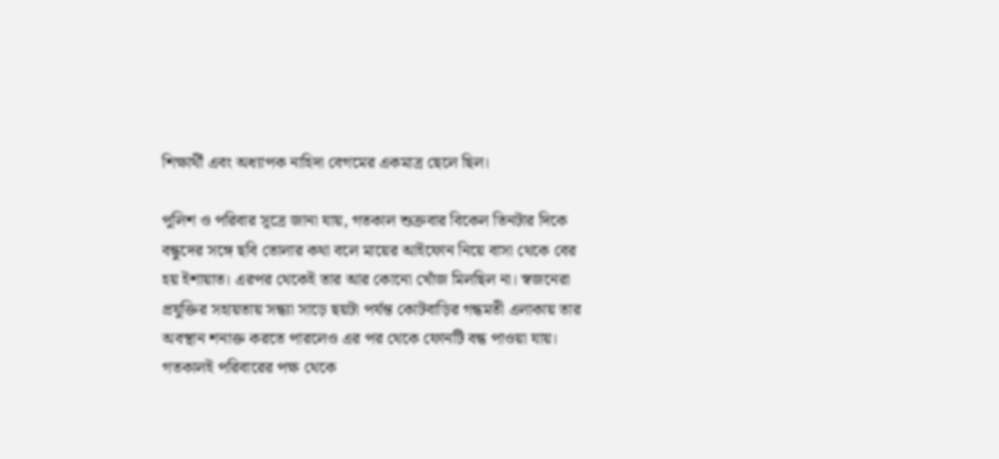শিক্ষার্থী এবং অধ্যাপক নাহিদা বেগমের একমাত্র ছেলে ছিল।

পুলিশ ও পরিবার সূত্রে জানা যায়, গতকাল শুক্রবার বিকেল তিনটার দিকে বন্ধুদের সঙ্গে ছবি তোলার কথা বলে মায়ের আইফোন নিয়ে বাসা থেকে বের হয় ইশায়াত। এরপর থেকেই তার আর কোনো খোঁজ মিলছিল না। স্বজনেরা প্রযুক্তির সহায়তায় সন্ধ্যা সাড়ে ছয়টা পর্যন্ত কোটবাড়ির গন্ধমতী এলাকায় তার অবস্থান শনাক্ত করতে পারলেও এর পর থেকে ফোনটি বন্ধ পাওয়া যায়। গতকালই পরিবারের পক্ষ থেকে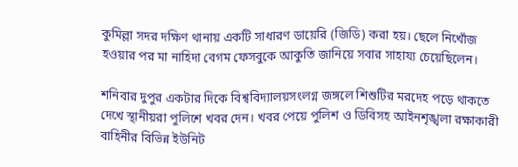কুমিল্লা সদর দক্ষিণ থানায় একটি সাধারণ ডায়েরি (জিডি) করা হয়। ছেলে নিখোঁজ হওয়ার পর মা নাহিদা বেগম ফেসবুকে আকুতি জানিয়ে সবার সাহায্য চেয়েছিলেন।

শনিবার দুপুর একটার দিকে বিশ্ববিদ্যালয়সংলগ্ন জঙ্গলে শিশুটির মরদেহ পড়ে থাকতে দেখে স্থানীয়রা পুলিশে খবর দেন। খবর পেয়ে পুলিশ ও ডিবিসহ আইনশৃঙ্খলা রক্ষাকারী বাহিনীর বিভিন্ন ইউনিট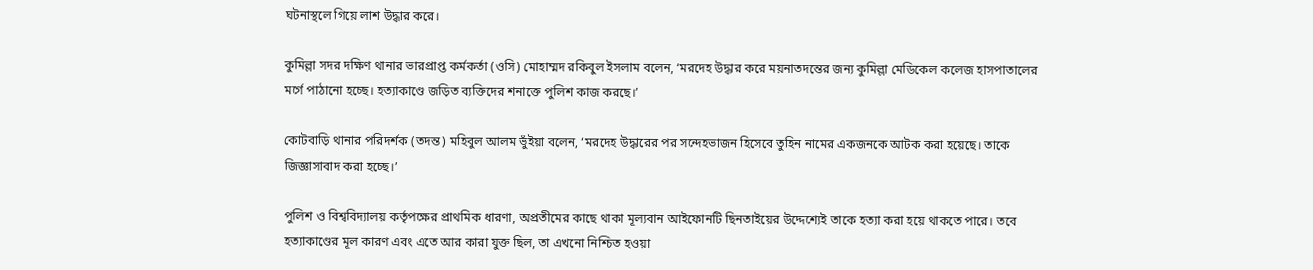ঘটনাস্থলে গিয়ে লাশ উদ্ধার করে।

কুমিল্লা সদর দক্ষিণ থানার ভারপ্রাপ্ত কর্মকর্তা (ওসি) মোহাম্মদ রকিবুল ইসলাম বলেন, ‘মরদেহ উদ্ধার করে ময়নাতদন্তের জন্য কুমিল্লা মেডিকেল কলেজ হাসপাতালের মর্গে পাঠানো হচ্ছে। হত্যাকাণ্ডে জড়িত ব্যক্তিদের শনাক্তে পুলিশ কাজ করছে।’

কোটবাড়ি থানার পরিদর্শক (তদন্ত) মহিবুল আলম ভুঁইয়া বলেন, ‘মরদেহ উদ্ধারের পর সন্দেহভাজন হিসেবে তুহিন নামের একজনকে আটক করা হয়েছে। তাকে জিজ্ঞাসাবাদ করা হচ্ছে।’

পুলিশ ও বিশ্ববিদ্যালয় কর্তৃপক্ষের প্রাথমিক ধারণা, অপ্রতীমের কাছে থাকা মূল্যবান আইফোনটি ছিনতাইয়ের উদ্দেশ্যেই তাকে হত্যা করা হয়ে থাকতে পারে। তবে হত্যাকাণ্ডের মূল কারণ এবং এতে আর কারা যুক্ত ছিল, তা এখনো নিশ্চিত হওয়া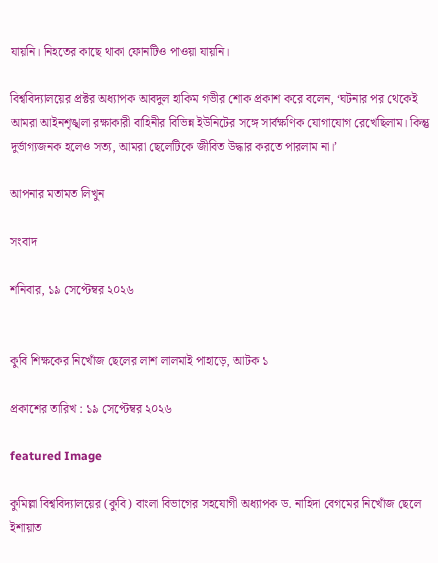যায়নি। নিহতের কাছে থাকা ফোনটিও পাওয়া যায়নি।

বিশ্ববিদ্যালয়ের প্রক্টর অধ্যাপক আবদুল হাকিম গভীর শোক প্রকাশ করে বলেন, ‘ঘটনার পর থেকেই আমরা আইনশৃঙ্খলা রক্ষাকারী বাহিনীর বিভিন্ন ইউনিটের সঙ্গে সার্বক্ষণিক যোগাযোগ রেখেছিলাম। কিন্তু দুর্ভাগ্যজনক হলেও সত্য, আমরা ছেলেটিকে জীবিত উদ্ধার করতে পারলাম না।’

আপনার মতামত লিখুন

সংবাদ

শনিবার, ১৯ সেপ্টেম্বর ২০২৬


কুবি শিক্ষকের নিখোঁজ ছেলের লাশ লালমাই পাহাড়ে, আটক ১

প্রকাশের তারিখ : ১৯ সেপ্টেম্বর ২০২৬

featured Image

কুমিল্লা বিশ্ববিদ্যালয়ের (কুবি) বাংলা বিভাগের সহযোগী অধ্যাপক ড. নাহিদা বেগমের নিখোঁজ ছেলে ইশায়াত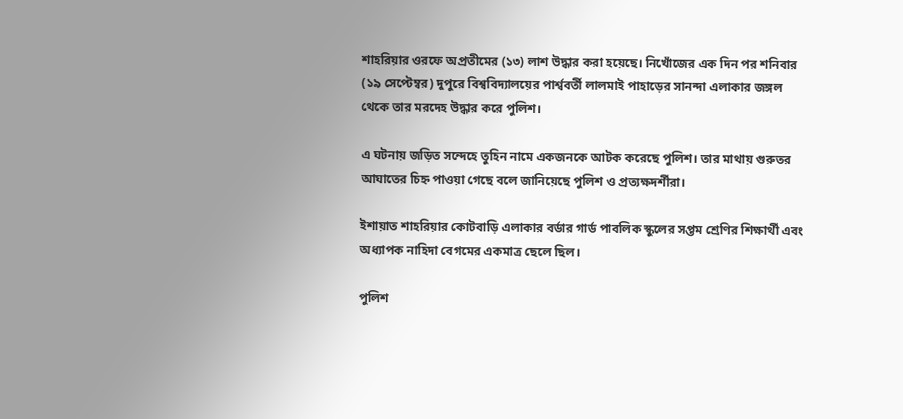শাহরিয়ার ওরফে অপ্রতীমের (১৩) লাশ উদ্ধার করা হয়েছে। নিখোঁজের এক দিন পর শনিবার (১৯ সেপ্টেম্বর) দুপুরে বিশ্ববিদ্যালয়ের পার্শ্ববর্তী লালমাই পাহাড়ের সানন্দা এলাকার জঙ্গল থেকে তার মরদেহ উদ্ধার করে পুলিশ।

এ ঘটনায় জড়িত সন্দেহে তুহিন নামে একজনকে আটক করেছে পুলিশ। তার মাথায় গুরুতর আঘাতের চিহ্ন পাওয়া গেছে বলে জানিয়েছে পুলিশ ও প্রত্যক্ষদর্শীরা।

ইশায়াত শাহরিয়ার কোটবাড়ি এলাকার বর্ডার গার্ড পাবলিক স্কুলের সপ্তম শ্রেণির শিক্ষার্থী এবং অধ্যাপক নাহিদা বেগমের একমাত্র ছেলে ছিল।

পুলিশ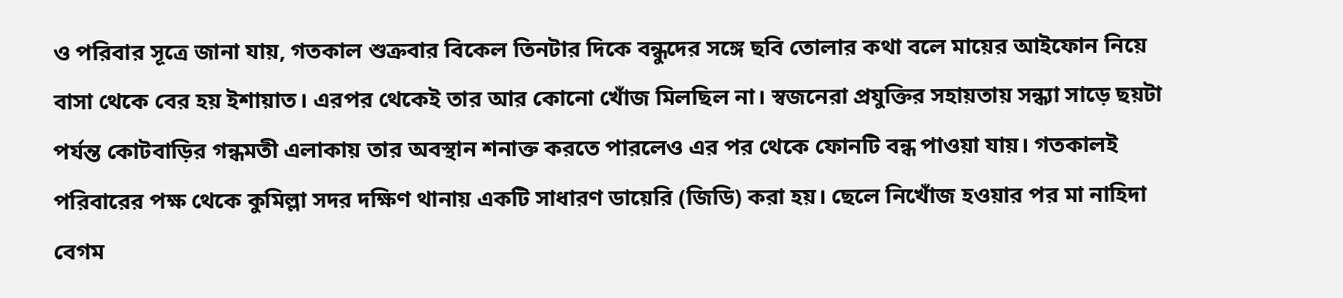ও পরিবার সূত্রে জানা যায়, গতকাল শুক্রবার বিকেল তিনটার দিকে বন্ধুদের সঙ্গে ছবি তোলার কথা বলে মায়ের আইফোন নিয়ে বাসা থেকে বের হয় ইশায়াত। এরপর থেকেই তার আর কোনো খোঁজ মিলছিল না। স্বজনেরা প্রযুক্তির সহায়তায় সন্ধ্যা সাড়ে ছয়টা পর্যন্ত কোটবাড়ির গন্ধমতী এলাকায় তার অবস্থান শনাক্ত করতে পারলেও এর পর থেকে ফোনটি বন্ধ পাওয়া যায়। গতকালই পরিবারের পক্ষ থেকে কুমিল্লা সদর দক্ষিণ থানায় একটি সাধারণ ডায়েরি (জিডি) করা হয়। ছেলে নিখোঁজ হওয়ার পর মা নাহিদা বেগম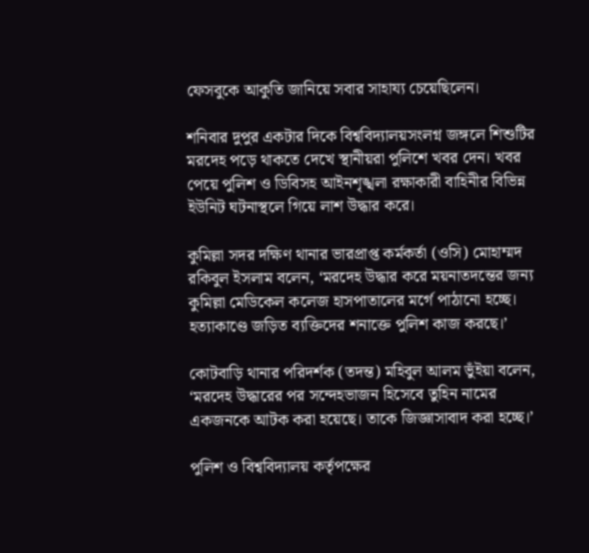ফেসবুকে আকুতি জানিয়ে সবার সাহায্য চেয়েছিলেন।

শনিবার দুপুর একটার দিকে বিশ্ববিদ্যালয়সংলগ্ন জঙ্গলে শিশুটির মরদেহ পড়ে থাকতে দেখে স্থানীয়রা পুলিশে খবর দেন। খবর পেয়ে পুলিশ ও ডিবিসহ আইনশৃঙ্খলা রক্ষাকারী বাহিনীর বিভিন্ন ইউনিট ঘটনাস্থলে গিয়ে লাশ উদ্ধার করে।

কুমিল্লা সদর দক্ষিণ থানার ভারপ্রাপ্ত কর্মকর্তা (ওসি) মোহাম্মদ রকিবুল ইসলাম বলেন, ‘মরদেহ উদ্ধার করে ময়নাতদন্তের জন্য কুমিল্লা মেডিকেল কলেজ হাসপাতালের মর্গে পাঠানো হচ্ছে। হত্যাকাণ্ডে জড়িত ব্যক্তিদের শনাক্তে পুলিশ কাজ করছে।’

কোটবাড়ি থানার পরিদর্শক (তদন্ত) মহিবুল আলম ভুঁইয়া বলেন, ‘মরদেহ উদ্ধারের পর সন্দেহভাজন হিসেবে তুহিন নামের একজনকে আটক করা হয়েছে। তাকে জিজ্ঞাসাবাদ করা হচ্ছে।’

পুলিশ ও বিশ্ববিদ্যালয় কর্তৃপক্ষের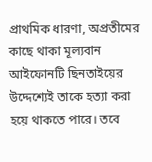প্রাথমিক ধারণা, অপ্রতীমের কাছে থাকা মূল্যবান আইফোনটি ছিনতাইয়ের উদ্দেশ্যেই তাকে হত্যা করা হয়ে থাকতে পারে। তবে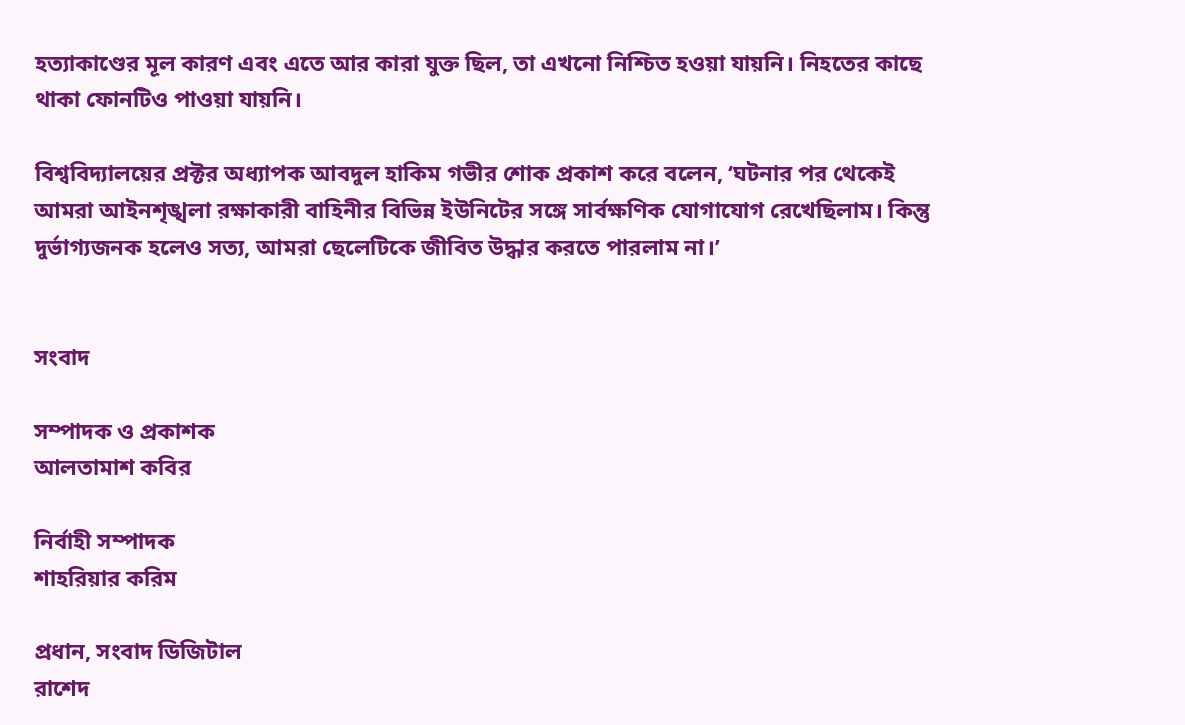হত্যাকাণ্ডের মূল কারণ এবং এতে আর কারা যুক্ত ছিল, তা এখনো নিশ্চিত হওয়া যায়নি। নিহতের কাছে থাকা ফোনটিও পাওয়া যায়নি।

বিশ্ববিদ্যালয়ের প্রক্টর অধ্যাপক আবদুল হাকিম গভীর শোক প্রকাশ করে বলেন, ‘ঘটনার পর থেকেই আমরা আইনশৃঙ্খলা রক্ষাকারী বাহিনীর বিভিন্ন ইউনিটের সঙ্গে সার্বক্ষণিক যোগাযোগ রেখেছিলাম। কিন্তু দুর্ভাগ্যজনক হলেও সত্য, আমরা ছেলেটিকে জীবিত উদ্ধার করতে পারলাম না।’


সংবাদ

সম্পাদক ও প্রকাশক
আলতামাশ কবির

নির্বাহী সম্পাদক
শাহরিয়ার করিম

প্রধান, সংবাদ ডিজিটাল
রাশেদ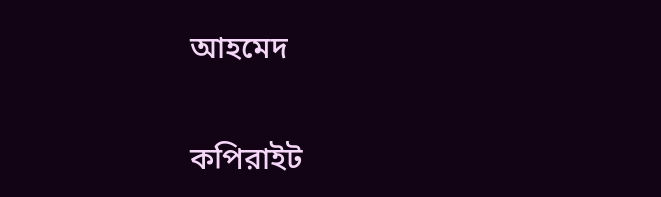আহমেদ


কপিরাইট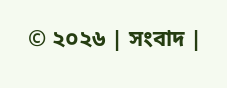© ২০২৬ | সংবাদ |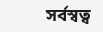সর্বস্বত্ব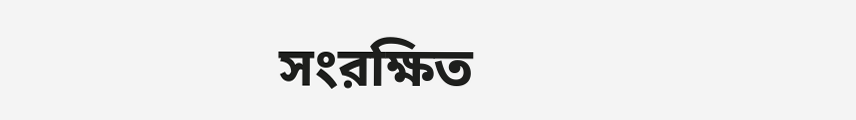সংরক্ষিত